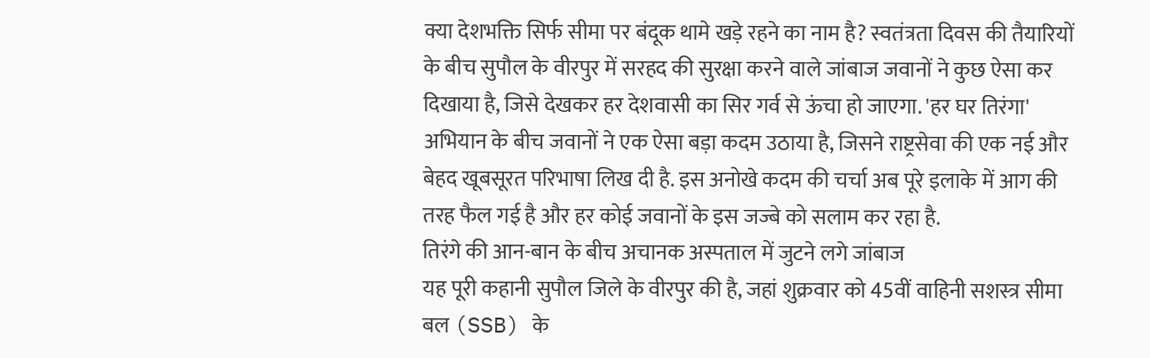क्या देशभक्ति सिर्फ सीमा पर बंदूक थामे खड़े रहने का नाम है? स्वतंत्रता दिवस की तैयारियों के बीच सुपौल के वीरपुर में सरहद की सुरक्षा करने वाले जांबाज जवानों ने कुछ ऐसा कर दिखाया है, जिसे देखकर हर देशवासी का सिर गर्व से ऊंचा हो जाएगा. 'हर घर तिरंगा' अभियान के बीच जवानों ने एक ऐसा बड़ा कदम उठाया है, जिसने राष्ट्रसेवा की एक नई और बेहद खूबसूरत परिभाषा लिख दी है. इस अनोखे कदम की चर्चा अब पूरे इलाके में आग की तरह फैल गई है और हर कोई जवानों के इस जज्बे को सलाम कर रहा है.
तिरंगे की आन-बान के बीच अचानक अस्पताल में जुटने लगे जांबाज
यह पूरी कहानी सुपौल जिले के वीरपुर की है, जहां शुक्रवार को 45वीं वाहिनी सशस्त्र सीमा बल (SSB) के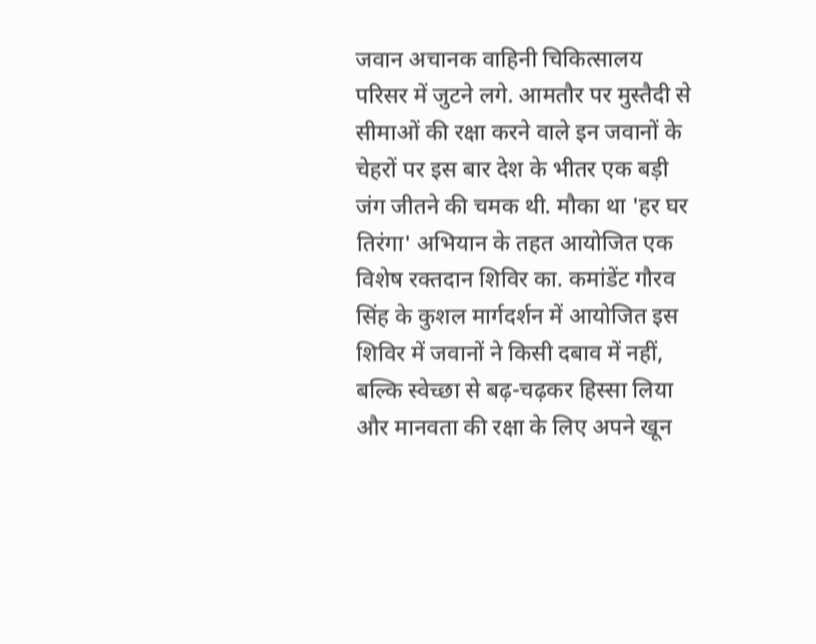जवान अचानक वाहिनी चिकित्सालय परिसर में जुटने लगे. आमतौर पर मुस्तैदी से सीमाओं की रक्षा करने वाले इन जवानों के चेहरों पर इस बार देश के भीतर एक बड़ी जंग जीतने की चमक थी. मौका था 'हर घर तिरंगा' अभियान के तहत आयोजित एक विशेष रक्तदान शिविर का. कमांडेंट गौरव सिंह के कुशल मार्गदर्शन में आयोजित इस शिविर में जवानों ने किसी दबाव में नहीं, बल्कि स्वेच्छा से बढ़-चढ़कर हिस्सा लिया और मानवता की रक्षा के लिए अपने खून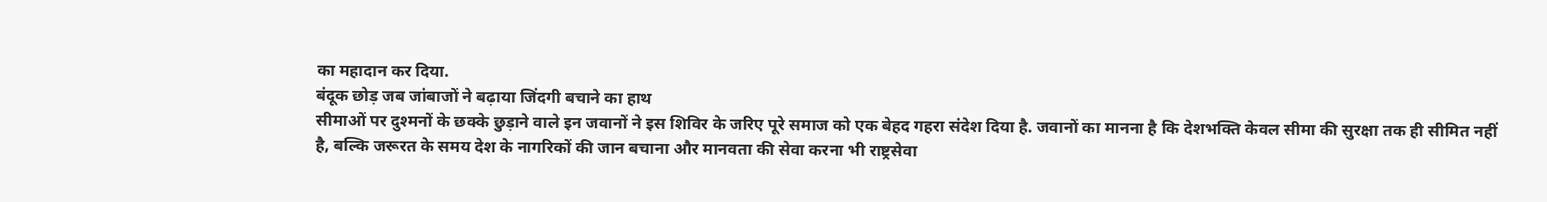का महादान कर दिया.
बंदूक छोड़ जब जांबाजों ने बढ़ाया जिंदगी बचाने का हाथ
सीमाओं पर दुश्मनों के छक्के छुड़ाने वाले इन जवानों ने इस शिविर के जरिए पूरे समाज को एक बेहद गहरा संदेश दिया है. जवानों का मानना है कि देशभक्ति केवल सीमा की सुरक्षा तक ही सीमित नहीं है, बल्कि जरूरत के समय देश के नागरिकों की जान बचाना और मानवता की सेवा करना भी राष्ट्रसेवा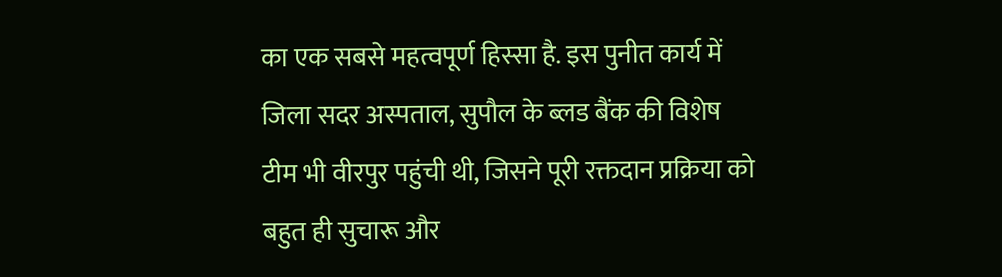का एक सबसे महत्वपूर्ण हिस्सा है. इस पुनीत कार्य में जिला सदर अस्पताल, सुपौल के ब्लड बैंक की विशेष टीम भी वीरपुर पहुंची थी, जिसने पूरी रक्तदान प्रक्रिया को बहुत ही सुचारू और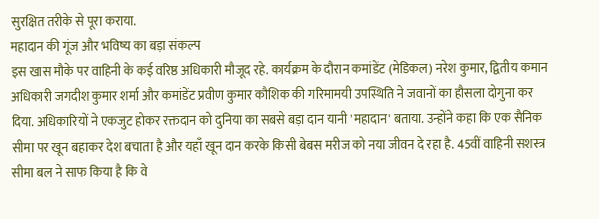सुरक्षित तरीके से पूरा कराया.
महादान की गूंज और भविष्य का बड़ा संकल्प
इस खास मौके पर वाहिनी के कई वरिष्ठ अधिकारी मौजूद रहे. कार्यक्रम के दौरान कमांडेंट (मेडिकल) नरेश कुमार, द्वितीय कमान अधिकारी जगदीश कुमार शर्मा और कमांडेंट प्रवीण कुमार कौशिक की गरिमामयी उपस्थिति ने जवानों का हौसला दोगुना कर दिया. अधिकारियों ने एकजुट होकर रक्तदान को दुनिया का सबसे बड़ा दान यानी 'महादान' बताया. उन्होंने कहा कि एक सैनिक सीमा पर खून बहाकर देश बचाता है और यहाँ खून दान करके किसी बेबस मरीज को नया जीवन दे रहा है. 45वीं वाहिनी सशस्त्र सीमा बल ने साफ किया है कि वे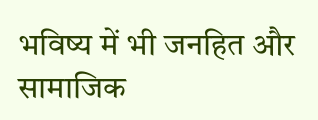भविष्य में भी जनहित और सामाजिक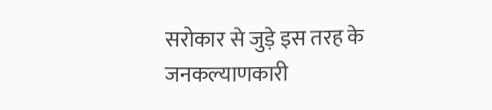सरोकार से जुड़े इस तरह के जनकल्याणकारी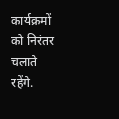कार्यक्रमों को निरंतर चलाते रहेंगे.